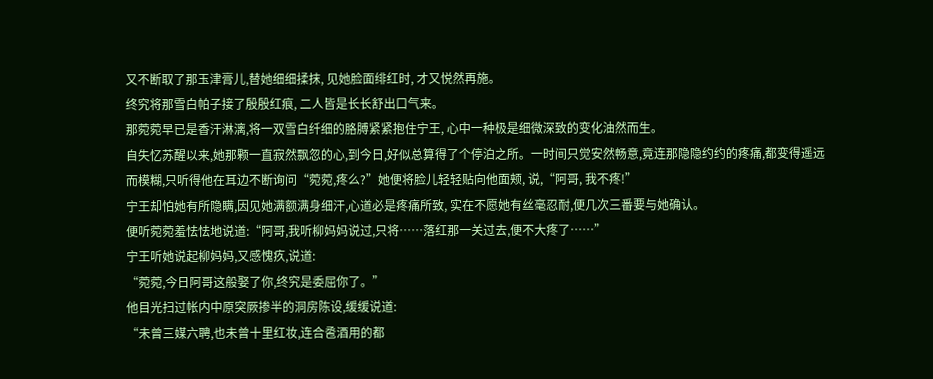又不断取了那玉津膏儿,替她细细揉抹, 见她脸面绯红时, 才又悦然再施。
终究将那雪白帕子接了殷殷红痕, 二人皆是长长舒出口气来。
那菀菀早已是香汗淋漓,将一双雪白纤细的胳膊紧紧抱住宁王, 心中一种极是细微深致的变化油然而生。
自失忆苏醒以来,她那颗一直寂然飘忽的心,到今日,好似总算得了个停泊之所。一时间只觉安然畅意,竟连那隐隐约约的疼痛,都变得遥远而模糊,只听得他在耳边不断询问“菀菀,疼么?”她便将脸儿轻轻贴向他面颊, 说,“阿哥, 我不疼!”
宁王却怕她有所隐瞒,因见她满额满身细汗,心道必是疼痛所致, 实在不愿她有丝毫忍耐,便几次三番要与她确认。
便听菀菀羞怯怯地说道:“阿哥,我听柳妈妈说过,只将……落红那一关过去,便不大疼了……”
宁王听她说起柳妈妈,又感愧疚,说道:
“菀菀,今日阿哥这般娶了你,终究是委屈你了。”
他目光扫过帐内中原突厥掺半的洞房陈设,缓缓说道:
“未曾三媒六聘,也未曾十里红妆,连合卺酒用的都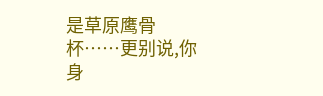是草原鹰骨杯……更别说,你身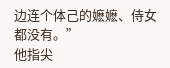边连个体己的嬷嬷、侍女都没有。”
他指尖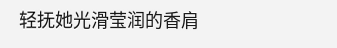轻抚她光滑莹润的香肩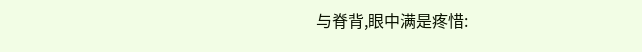与脊背,眼中满是疼惜: